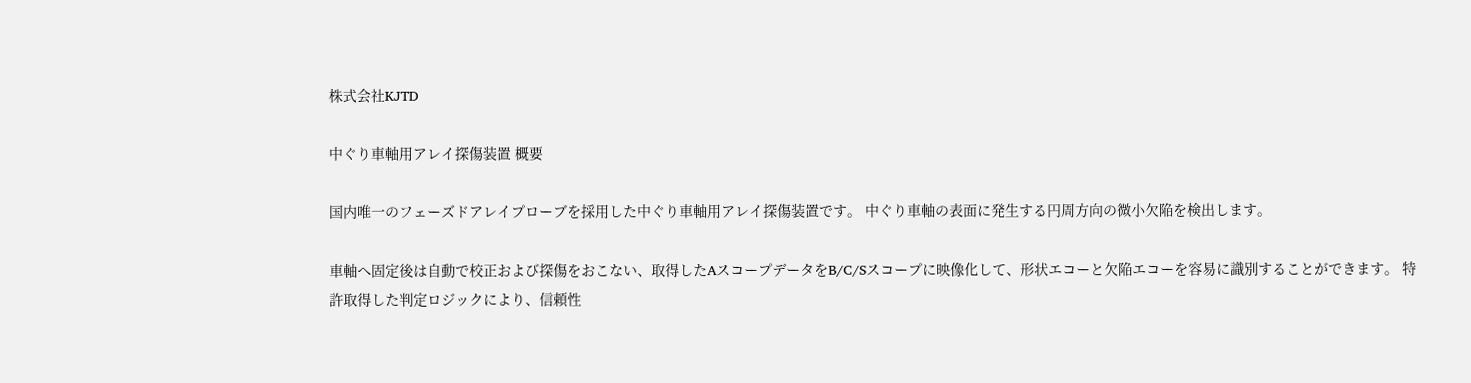株式会社KJTD

中ぐり車軸用アレイ探傷装置 概要

国内唯一のフェーズドアレイプローブを採用した中ぐり車軸用アレイ探傷装置です。 中ぐり車軸の表面に発生する円周方向の微小欠陥を検出します。

車軸へ固定後は自動で校正および探傷をおこない、取得したAスコープデータをB/C/Sスコープに映像化して、形状エコーと欠陥エコーを容易に識別することができます。 特許取得した判定ロジックにより、信頼性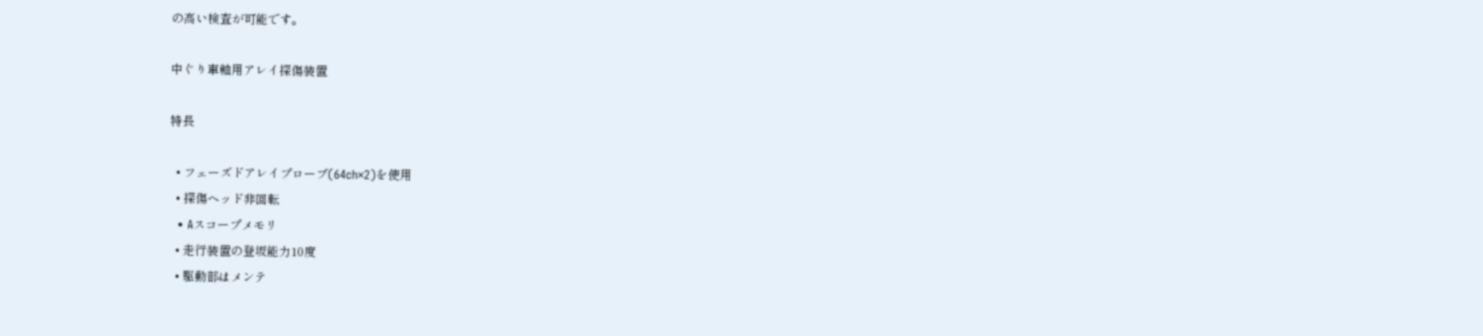の高い検査が可能です。

中ぐり車軸用アレイ探傷装置

特長

  • フェーズドアレイプローブ(64ch×2)を使用
  • 探傷ヘッド非回転
  • Aスコープメモリ
  • 走行装置の登坂能力10度
  • 駆動部はメンテ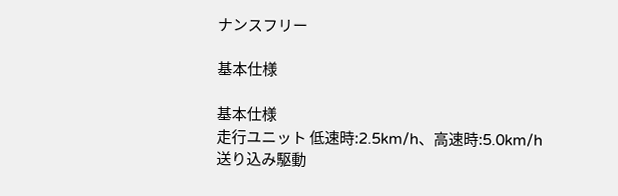ナンスフリー

基本仕様

基本仕様
走行ユニット 低速時:2.5km/h、高速時:5.0km/h
送り込み駆動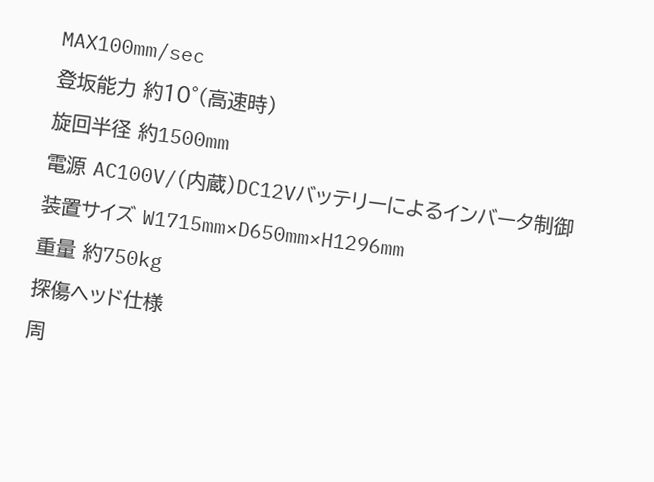MAX100mm/sec
登坂能力 約10°(高速時)
旋回半径 約1500mm
電源 AC100V/(内蔵)DC12Vバッテリーによるインバータ制御
装置サイズ W1715mm×D650mm×H1296mm
重量 約750kg
探傷ヘッド仕様
周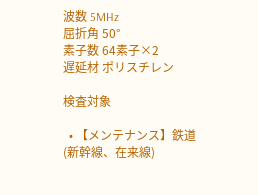波数 5MHz
屈折角 50°
素子数 64素子×2
遅延材 ポリスチレン

検査対象

  • 【メンテナンス】鉄道(新幹線、在来線)